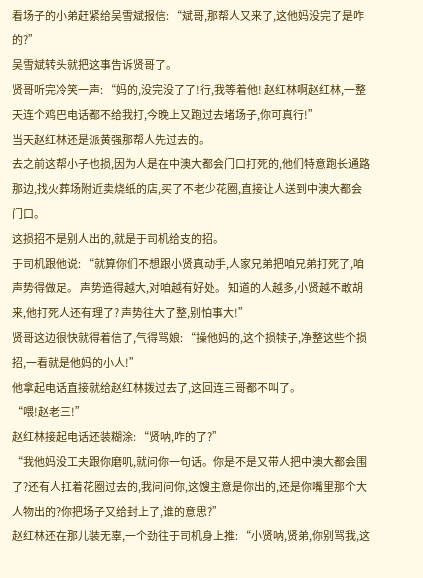看场子的小弟赶紧给吴雪斌报信: “斌哥,那帮人又来了,这他妈没完了是咋的?”
吴雪斌转头就把这事告诉贤哥了。
贤哥听完冷笑一声: “妈的,没完没了了!行,我等着他! 赵红林啊赵红林,一整天连个鸡巴电话都不给我打,今晚上又跑过去堵场子,你可真行!”
当天赵红林还是派黄强那帮人先过去的。
去之前这帮小子也损,因为人是在中澳大都会门口打死的,他们特意跑长通路那边,找火葬场附近卖烧纸的店,买了不老少花圈,直接让人送到中澳大都会门口。
这损招不是别人出的,就是于司机给支的招。
于司机跟他说: “就算你们不想跟小贤真动手,人家兄弟把咱兄弟打死了,咱声势得做足。 声势造得越大,对咱越有好处。 知道的人越多,小贤越不敢胡来,他打死人还有理了? 声势往大了整,别怕事大!”
贤哥这边很快就得着信了,气得骂娘: “操他妈的,这个损犊子,净整这些个损招,一看就是他妈的小人!”
他拿起电话直接就给赵红林拨过去了,这回连三哥都不叫了。
“喂!赵老三!”
赵红林接起电话还装糊涂: “贤呐,咋的了?”
“我他妈没工夫跟你磨叽,就问你一句话。你是不是又带人把中澳大都会围了?还有人扛着花圈过去的,我问问你,这馊主意是你出的,还是你嘴里那个大人物出的?你把场子又给封上了,谁的意思?”
赵红林还在那儿装无辜,一个劲往于司机身上推: “小贤呐,贤弟,你别骂我,这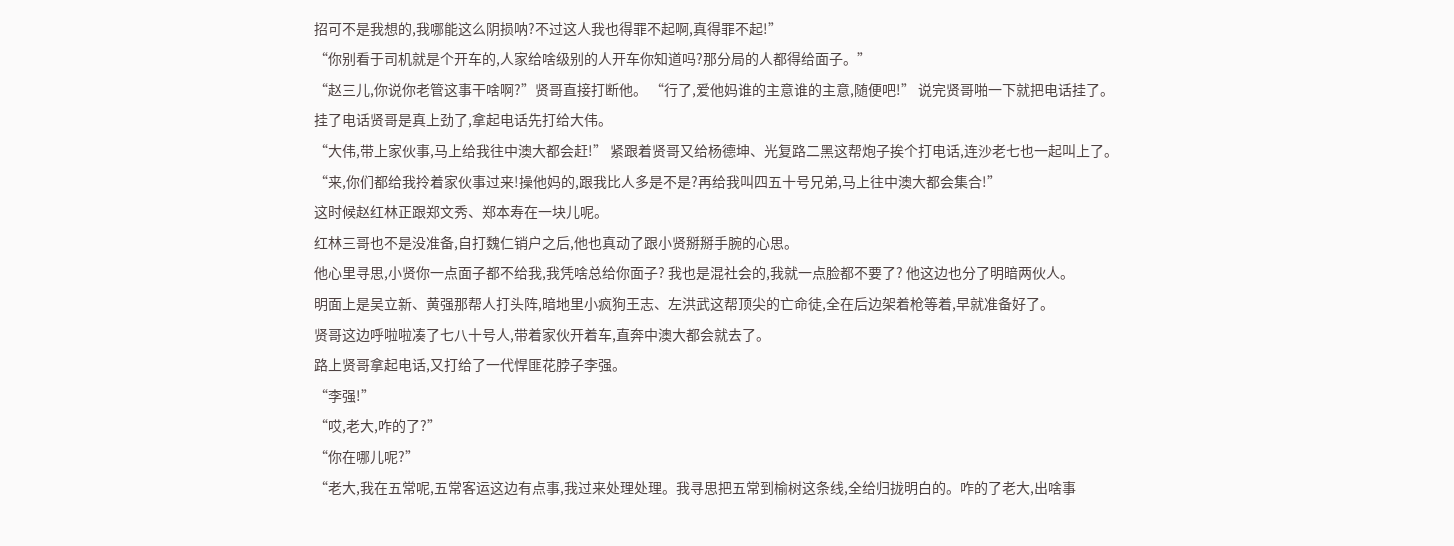招可不是我想的,我哪能这么阴损呐?不过这人我也得罪不起啊,真得罪不起!”
“你别看于司机就是个开车的,人家给啥级别的人开车你知道吗?那分局的人都得给面子。”
“赵三儿,你说你老管这事干啥啊?”贤哥直接打断他。 “行了,爱他妈谁的主意谁的主意,随便吧!” 说完贤哥啪一下就把电话挂了。
挂了电话贤哥是真上劲了,拿起电话先打给大伟。
“大伟,带上家伙事,马上给我往中澳大都会赶!” 紧跟着贤哥又给杨德坤、光复路二黑这帮炮子挨个打电话,连沙老七也一起叫上了。
“来,你们都给我拎着家伙事过来!操他妈的,跟我比人多是不是?再给我叫四五十号兄弟,马上往中澳大都会集合!”
这时候赵红林正跟郑文秀、郑本寿在一块儿呢。
红林三哥也不是没准备,自打魏仁销户之后,他也真动了跟小贤掰掰手腕的心思。
他心里寻思,小贤你一点面子都不给我,我凭啥总给你面子? 我也是混社会的,我就一点脸都不要了? 他这边也分了明暗两伙人。
明面上是吴立新、黄强那帮人打头阵,暗地里小疯狗王志、左洪武这帮顶尖的亡命徒,全在后边架着枪等着,早就准备好了。
贤哥这边呼啦啦凑了七八十号人,带着家伙开着车,直奔中澳大都会就去了。
路上贤哥拿起电话,又打给了一代悍匪花脖子李强。
“李强!”
“哎,老大,咋的了?”
“你在哪儿呢?”
“老大,我在五常呢,五常客运这边有点事,我过来处理处理。我寻思把五常到榆树这条线,全给归拢明白的。咋的了老大,出啥事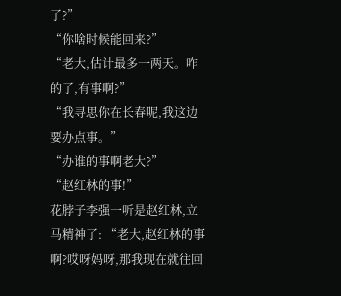了?”
“你啥时候能回来?”
“老大,估计最多一两天。咋的了,有事啊?”
“我寻思你在长春呢,我这边要办点事。”
“办谁的事啊老大?”
“赵红林的事!”
花脖子李强一听是赵红林,立马精神了: “老大,赵红林的事啊?哎呀妈呀,那我现在就往回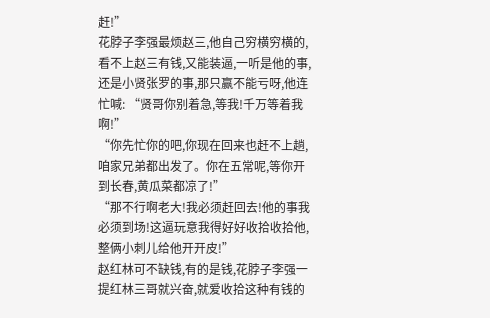赶!”
花脖子李强最烦赵三,他自己穷横穷横的,看不上赵三有钱,又能装逼,一听是他的事,还是小贤张罗的事,那只赢不能亏呀,他连忙喊: “贤哥你别着急,等我!千万等着我啊!”
“你先忙你的吧,你现在回来也赶不上趟,咱家兄弟都出发了。你在五常呢,等你开到长春,黄瓜菜都凉了!”
“那不行啊老大!我必须赶回去!他的事我必须到场!这逼玩意我得好好收拾收拾他,整俩小刺儿给他开开皮!”
赵红林可不缺钱,有的是钱,花脖子李强一提红林三哥就兴奋,就爱收拾这种有钱的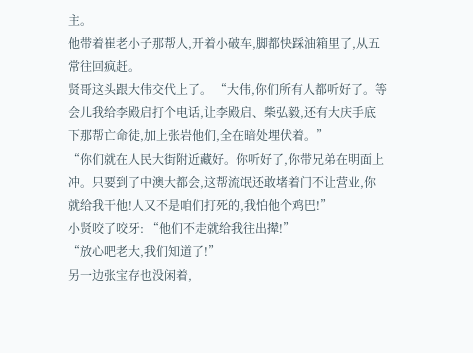主。
他带着崔老小子那帮人,开着小破车,脚都快踩油箱里了,从五常往回疯赶。
贤哥这头跟大伟交代上了。 “大伟,你们所有人都听好了。等会儿我给李殿启打个电话,让李殿启、柴弘毅,还有大庆手底下那帮亡命徒,加上张岩他们,全在暗处埋伏着。”
“你们就在人民大街附近藏好。你听好了,你带兄弟在明面上冲。只要到了中澳大都会,这帮流氓还敢堵着门不让营业,你就给我干他!人又不是咱们打死的,我怕他个鸡巴!”
小贤咬了咬牙: “他们不走就给我往出撵!”
“放心吧老大,我们知道了!”
另一边张宝存也没闲着,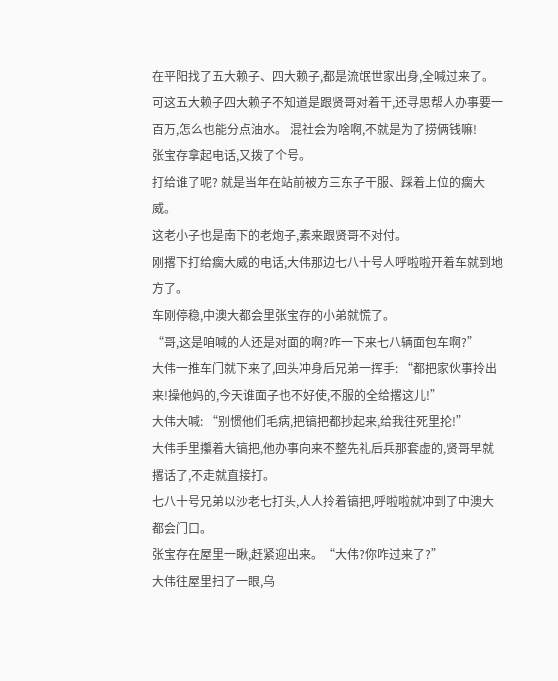在平阳找了五大赖子、四大赖子,都是流氓世家出身,全喊过来了。
可这五大赖子四大赖子不知道是跟贤哥对着干,还寻思帮人办事要一百万,怎么也能分点油水。 混社会为啥啊,不就是为了捞俩钱嘛!
张宝存拿起电话,又拨了个号。
打给谁了呢? 就是当年在站前被方三东子干服、踩着上位的瘸大威。
这老小子也是南下的老炮子,素来跟贤哥不对付。
刚撂下打给瘸大威的电话,大伟那边七八十号人呼啦啦开着车就到地方了。
车刚停稳,中澳大都会里张宝存的小弟就慌了。
“哥,这是咱喊的人还是对面的啊?咋一下来七八辆面包车啊?”
大伟一推车门就下来了,回头冲身后兄弟一挥手: “都把家伙事拎出来!操他妈的,今天谁面子也不好使,不服的全给撂这儿!”
大伟大喊: “别惯他们毛病,把镐把都抄起来,给我往死里抡!”
大伟手里攥着大镐把,他办事向来不整先礼后兵那套虚的,贤哥早就撂话了,不走就直接打。
七八十号兄弟以沙老七打头,人人拎着镐把,呼啦啦就冲到了中澳大都会门口。
张宝存在屋里一瞅,赶紧迎出来。“大伟?你咋过来了?”
大伟往屋里扫了一眼,乌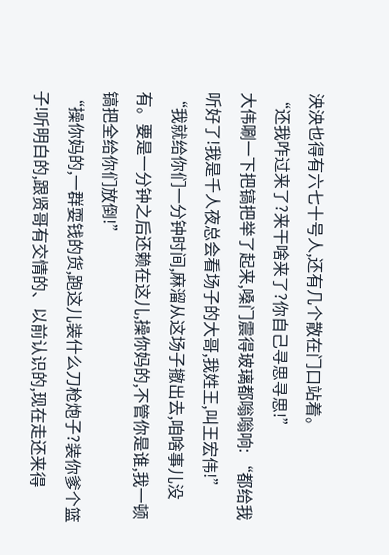泱泱也得有六七十号人,还有几个散在门口站着。
“还我咋过来了?来干啥来了?你自己寻思寻思!”
大伟唰一下把镐把举了起来,嗓门震得玻璃都嗡嗡响: “都给我听好了!我是千人夜总会看场子的大哥,我姓王,叫王宏伟!”
“我就给你们一分钟时间,麻溜从这场子撤出去,咱啥事儿没有。要是一分钟之后还赖在这儿,操你妈的,不管你是谁,我一顿镐把全给你们放倒!”
“操你妈的,一群耍钱的货,跑这儿装什么刀枪炮子?装你爹个篮子!听明白的,跟贤哥有交情的、以前认识的,现在走还来得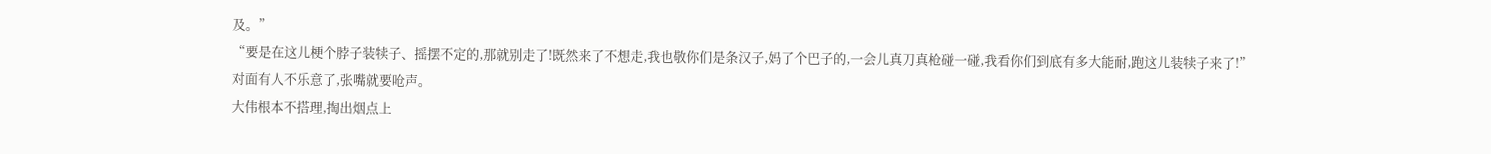及。”
“要是在这儿梗个脖子装犊子、摇摆不定的,那就别走了!既然来了不想走,我也敬你们是条汉子,妈了个巴子的,一会儿真刀真枪碰一碰,我看你们到底有多大能耐,跑这儿装犊子来了!”
对面有人不乐意了,张嘴就要呛声。
大伟根本不搭理,掏出烟点上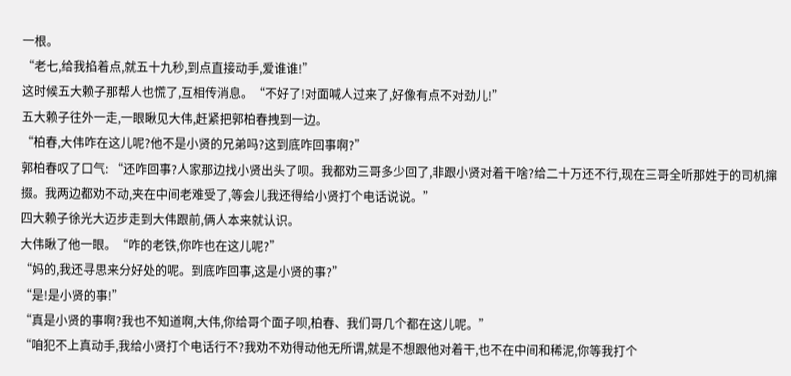一根。
“老七,给我掐着点,就五十九秒,到点直接动手,爱谁谁!”
这时候五大赖子那帮人也慌了,互相传消息。“不好了!对面喊人过来了,好像有点不对劲儿!”
五大赖子往外一走,一眼瞅见大伟,赶紧把郭柏春拽到一边。
“柏春,大伟咋在这儿呢?他不是小贤的兄弟吗?这到底咋回事啊?”
郭柏春叹了口气: “还咋回事?人家那边找小贤出头了呗。我都劝三哥多少回了,非跟小贤对着干啥?给二十万还不行,现在三哥全听那姓于的司机撺掇。我两边都劝不动,夹在中间老难受了,等会儿我还得给小贤打个电话说说。”
四大赖子徐光大迈步走到大伟跟前,俩人本来就认识。
大伟瞅了他一眼。“咋的老铁,你咋也在这儿呢?”
“妈的,我还寻思来分好处的呢。到底咋回事,这是小贤的事?”
“是!是小贤的事!”
“真是小贤的事啊?我也不知道啊,大伟,你给哥个面子呗,柏春、我们哥几个都在这儿呢。”
“咱犯不上真动手,我给小贤打个电话行不?我劝不劝得动他无所谓,就是不想跟他对着干,也不在中间和稀泥,你等我打个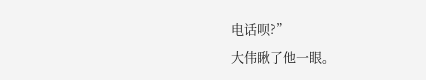电话呗?”
大伟瞅了他一眼。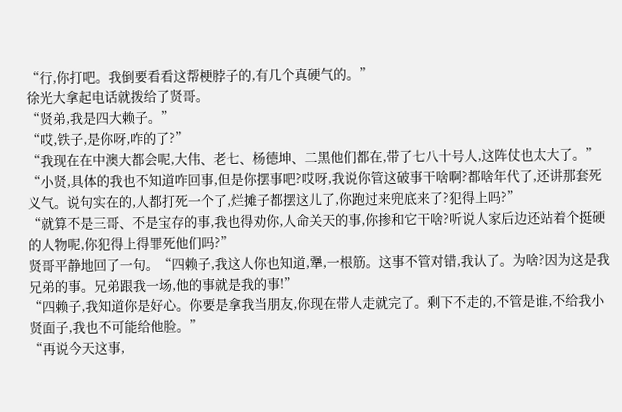“行,你打吧。我倒要看看这帮梗脖子的,有几个真硬气的。”
徐光大拿起电话就拨给了贤哥。
“贤弟,我是四大赖子。”
“哎,铁子,是你呀,咋的了?”
“我现在在中澳大都会呢,大伟、老七、杨德坤、二黑他们都在,带了七八十号人,这阵仗也太大了。”
“小贤,具体的我也不知道咋回事,但是你摆事吧?哎呀,我说你管这破事干啥啊?都啥年代了,还讲那套死义气。说句实在的,人都打死一个了,烂摊子都摆这儿了,你跑过来兜底来了?犯得上吗?”
“就算不是三哥、不是宝存的事,我也得劝你,人命关天的事,你掺和它干啥?听说人家后边还站着个挺硬的人物呢,你犯得上得罪死他们吗?”
贤哥平静地回了一句。“四赖子,我这人你也知道,犟,一根筋。这事不管对错,我认了。为啥?因为这是我兄弟的事。兄弟跟我一场,他的事就是我的事!”
“四赖子,我知道你是好心。你要是拿我当朋友,你现在带人走就完了。剩下不走的,不管是谁,不给我小贤面子,我也不可能给他脸。”
“再说今天这事,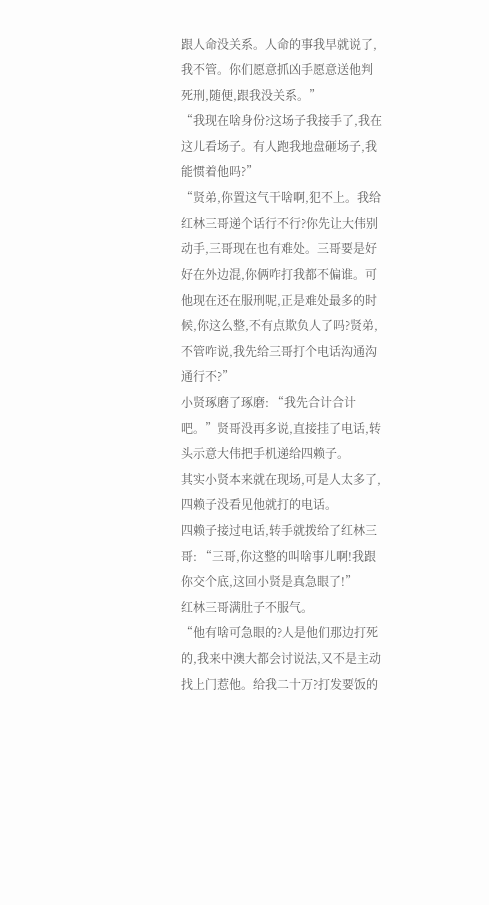跟人命没关系。人命的事我早就说了,我不管。你们愿意抓凶手愿意送他判死刑,随便,跟我没关系。”
“我现在啥身份?这场子我接手了,我在这儿看场子。有人跑我地盘砸场子,我能惯着他吗?”
“贤弟,你置这气干啥啊,犯不上。我给红林三哥递个话行不行?你先让大伟别动手,三哥现在也有难处。三哥要是好好在外边混,你俩咋打我都不偏谁。可他现在还在服刑呢,正是难处最多的时候,你这么整,不有点欺负人了吗?贤弟,不管咋说,我先给三哥打个电话沟通沟通行不?”
小贤琢磨了琢磨: “我先合计合计吧。”贤哥没再多说,直接挂了电话,转头示意大伟把手机递给四赖子。
其实小贤本来就在现场,可是人太多了,四赖子没看见他就打的电话。
四赖子接过电话,转手就拨给了红林三哥: “三哥,你这整的叫啥事儿啊!我跟你交个底,这回小贤是真急眼了!”
红林三哥满肚子不服气。
“他有啥可急眼的?人是他们那边打死的,我来中澳大都会讨说法,又不是主动找上门惹他。给我二十万?打发要饭的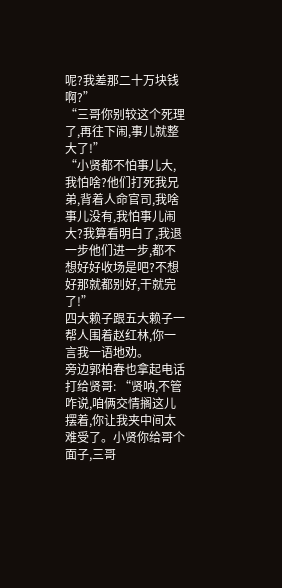呢?我差那二十万块钱啊?”
“三哥你别较这个死理了,再往下闹,事儿就整大了!”
“小贤都不怕事儿大,我怕啥?他们打死我兄弟,背着人命官司,我啥事儿没有,我怕事儿闹大?我算看明白了,我退一步他们进一步,都不想好好收场是吧?不想好那就都别好,干就完了!”
四大赖子跟五大赖子一帮人围着赵红林,你一言我一语地劝。
旁边郭柏春也拿起电话打给贤哥: “贤呐,不管咋说,咱俩交情搁这儿摆着,你让我夹中间太难受了。小贤你给哥个面子,三哥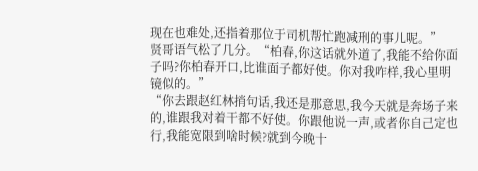现在也难处,还指着那位于司机帮忙跑减刑的事儿呢。”
贤哥语气松了几分。“柏春,你这话就外道了,我能不给你面子吗?你柏春开口,比谁面子都好使。你对我咋样,我心里明镜似的。”
“你去跟赵红林捎句话,我还是那意思,我今天就是奔场子来的,谁跟我对着干都不好使。你跟他说一声,或者你自己定也行,我能宽限到啥时候?就到今晚十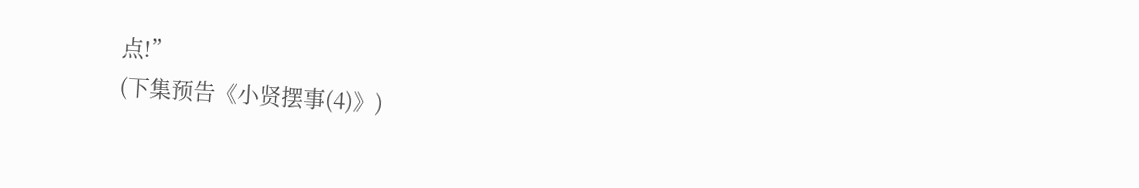点!”
(下集预告《小贤摆事(4)》)